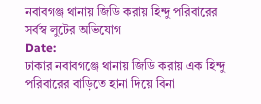নবাবগঞ্জ থানায় জিডি করায় হিন্দু পরিবারের সর্বস্ব লুটের অভিযোগ
Date:
ঢাকার নবাবগঞ্জে থানায় জিডি করায় এক হিন্দু পরিবারের বাড়িতে হানা দিয়ে বিনা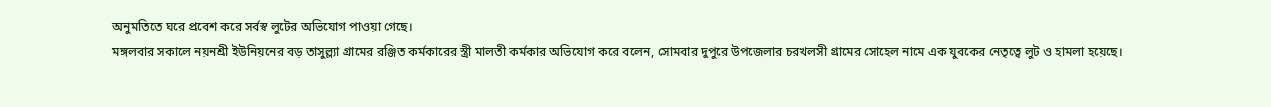অনুমতিতে ঘরে প্রবেশ করে সর্বস্ব লুটের অভিযোগ পাওয়া গেছে।
মঙ্গলবার সকালে নয়নশ্রী ইউনিয়নের বড় তাসুল্ল্যা গ্রামের রঞ্জিত কর্মকারের স্ত্রী মালতী কর্মকার অভিযোগ করে বলেন, সোমবার দুপুরে উপজেলার চরখলসী গ্রামের সোহেল নামে এক যুবকের নেতৃত্বে লুট ও হামলা হয়েছে।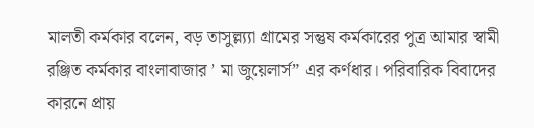মালতী কর্মকার বলেন, বড় তাসুল্ল্য্যা গ্রামের সন্তুষ কর্মকারের পুত্র আমার স্বামী রঞ্জিত কর্মকার বাংলাবাজার ’ মা জুয়েলার্স” এর কর্ণধার। পরিবারিক বিবাদের কারনে প্রায়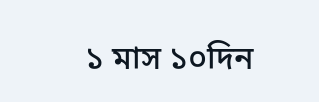১ মাস ১০দিন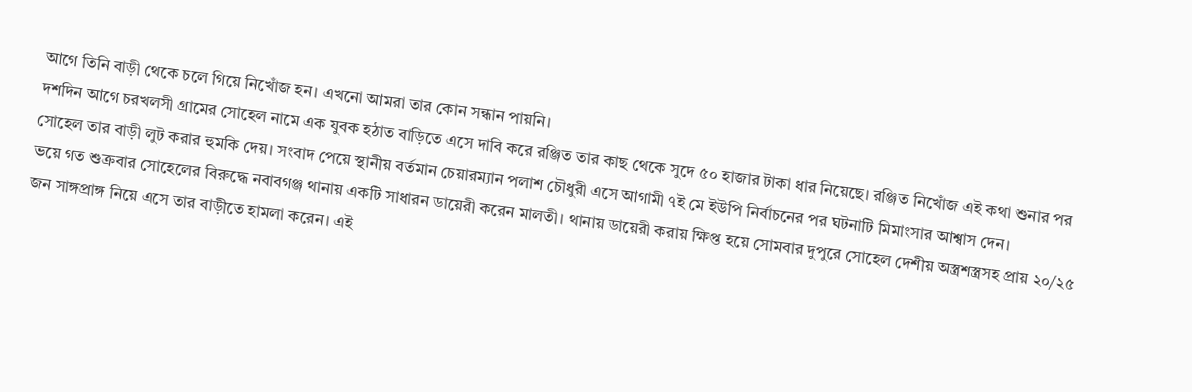আগে তিনি বাড়ী থেকে চলে গিয়ে নিখোঁজ হন। এখনো আমরা তার কোন সন্ধান পায়নি।
দশদিন আগে চরখলসী গ্রামের সোহেল নামে এক যুবক হঠাত বাড়িতে এসে দাবি করে রঞ্জিত তার কাছ থেকে সুদে ৫০ হাজার টাকা ধার নিয়েছে। রঞ্জিত নিখোঁজ এই কথা শুনার পর সোহেল তার বাড়ী লুট করার হুমকি দেয়। সংবাদ পেয়ে স্থানীয় বর্তমান চেয়ারম্যান পলাশ চৌধুরী এসে আগামী ৭ই মে ইউপি নির্বাচনের পর ঘটনাটি মিমাংসার আশ্বাস দেন।
ভয়ে গত শুক্রবার সোহেলের বিরুদ্ধে নবাবগঞ্জ থানায় একটি সাধারন ডায়েরী করেন মালতী। থানায় ডায়েরী করায় ক্ষিপ্ত হয়ে সোমবার দুপুরে সোহেল দেশীয় অস্ত্রশস্ত্রসহ প্রায় ২০/২৫ জন সাঙ্গপ্রাঙ্গ নিয়ে এসে তার বাড়ীতে হামলা করেন। এই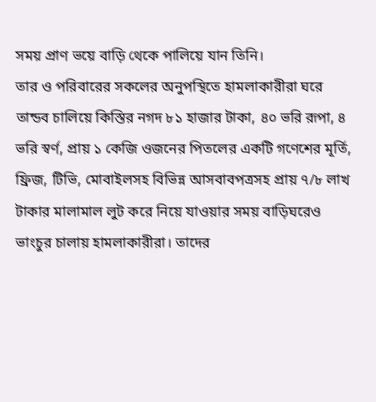সময় প্রাণ ভয়ে বাড়ি থেকে পালিয়ে যান তিনি।
তার ও পরিবারের সকলের অনুপস্থিতে হামলাকারীরা ঘরে তান্ডব চালিয়ে কিস্তির নগদ ৮১ হাজার টাকা, ৪০ ভরি রূপা, ৪ ভরি স্বর্ণ, প্রায় ১ কেজি ওজনের পিতলের একটি গণেশের মূর্তি, ফ্রিজ, টিভি, মোবাইলসহ বিভিন্ন আসবাবপত্রসহ প্রায় ৭/৮ লাখ টাকার মালামাল লুট করে নিয়ে যাওয়ার সময় বাড়িঘরেও ভাংচুর চালায় হামলাকারীরা। তাদের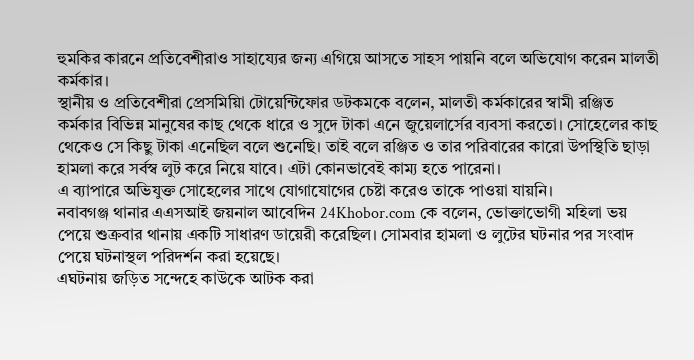হুমকির কারনে প্রতিবেশীরাও সাহায্যের জন্য এগিয়ে আসতে সাহস পায়নি বলে অভিযোগ করেন মালতী কর্মকার।
স্থানীয় ও প্রতিবেশীরা প্রেসমিয়িা টোয়েন্টিফোর ডটকমকে বলেন, মালতী কর্মকারের স্বামী রঞ্জিত কর্মকার বিভিন্ন মানুষের কাছ থেকে ধারে ও সুদে টাকা এনে জুয়েলার্সের ব্যবসা করতো। সোহেলের কাছ থেকেও সে কিছু টাকা এনেছিল বলে শুনেছি। তাই বলে রঞ্জিত ও তার পরিবারের কারো উপস্থিতি ছাড়া হামলা করে সর্বস্ব লুট করে নিয়ে যাবে। এটা কোনভাবেই কাম্য হতে পারেনা।
এ ব্যাপারে অভিযুক্ত সোহেলের সাথে যোগাযোগের চেষ্টা করেও তাকে পাওয়া যায়নি।
নবাবগঞ্জ থানার এএসআই জয়নাল আবেদিন 24Khobor.com কে বলেন, ভোক্তাভোগী মহিলা ভয় পেয়ে শুক্রবার থানায় একটি সাধারণ ডায়েরী করেছিল। সোমবার হামলা ও লুটের ঘটনার পর সংবাদ পেয়ে ঘটনাস্থল পরিদর্শন করা হয়েছে।
এঘটনায় জড়িত সন্দেহে কাউকে আটক করা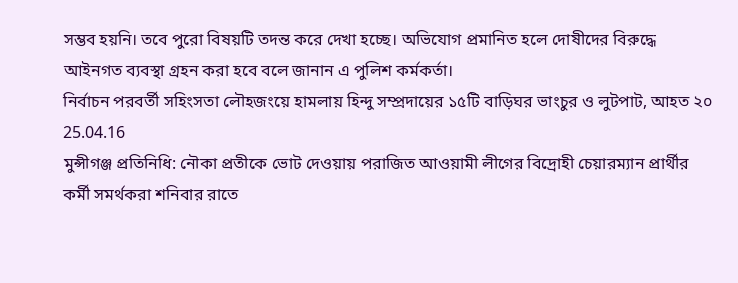সম্ভব হয়নি। তবে পুরো বিষয়টি তদন্ত করে দেখা হচ্ছে। অভিযোগ প্রমানিত হলে দোষীদের বিরুদ্ধে আইনগত ব্যবস্থা গ্রহন করা হবে বলে জানান এ পুলিশ কর্মকর্তা।
নির্বাচন পরবর্তী সহিংসতা লৌহজংয়ে হামলায় হিন্দু সম্প্রদায়ের ১৫টি বাড়িঘর ভাংচুর ও লুটপাট, আহত ২০
25.04.16
মুন্সীগঞ্জ প্রতিনিধি: নৌকা প্রতীকে ভোট দেওয়ায় পরাজিত আওয়ামী লীগের বিদ্রোহী চেয়ারম্যান প্রার্থীর কর্মী সমর্থকরা শনিবার রাতে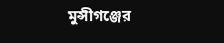মুন্সীগঞ্জের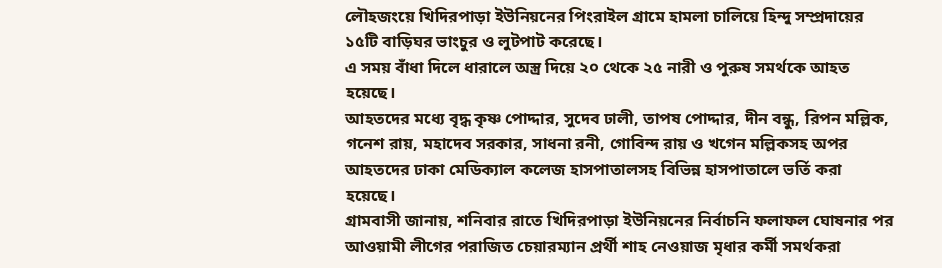লৌহজংয়ে খিদিরপাড়া ইউনিয়নের পিংরাইল গ্রামে হামলা চালিয়ে হিন্দু সম্প্রদায়ের ১৫টি বাড়িঘর ভাংচুর ও লুটপাট করেছে।
এ সময় বাঁধা দিলে ধারালে অস্ত্র দিয়ে ২০ থেকে ২৫ নারী ও পুরুষ সমর্থকে আহত হয়েছে।
আহতদের মধ্যে বৃদ্ধ কৃষ্ণ পোদ্দার, সুদেব ঢালী, তাপষ পোদ্দার, দীন বন্ধু, রিপন মল্লিক, গনেশ রায়, মহাদেব সরকার, সাধনা রনী, গোবিন্দ রায় ও খগেন মল্লিকসহ অপর আহতদের ঢাকা মেডিক্যাল কলেজ হাসপাতালসহ বিভিন্ন হাসপাতালে ভর্তি করা হয়েছে।
গ্রামবাসী জানায়, শনিবার রাতে খিদিরপাড়া ইউনিয়নের নির্বাচনি ফলাফল ঘোষনার পর আওয়ামী লীগের পরাজিত চেয়ারম্যান প্রর্থী শাহ নেওয়াজ মৃধার কর্মী সমর্থকরা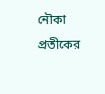নৌকা প্রতীকের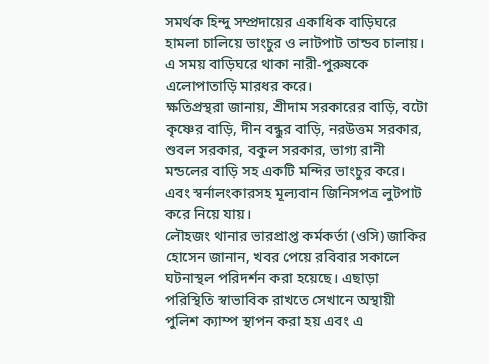সমর্থক হিন্দু সম্প্রদায়ের একাধিক বাড়িঘরে হামলা চালিয়ে ভাংচুর ও লাটপাট তান্ডব চালায়। এ সময় বাড়িঘরে থাকা নারী-পুরুষকে এলোপাতাড়ি মারধর করে।
ক্ষতিপ্রস্থরা জানায়, শ্রীদাম সরকারের বাড়ি, বটো কৃষ্ণের বাড়ি, দীন বন্ধুর বাড়ি, নরউত্তম সরকার, শুবল সরকার, বকুল সরকার, ভাগ্য রানী মন্ডলের বাড়ি সহ একটি মন্দির ভাংচুর করে। এবং স্বর্নালংকারসহ মূল্যবান জিনিসপত্র লুটপাট করে নিয়ে যায়।
লৌহজং থানার ভারপ্রাপ্ত কর্মকর্তা (ওসি) জাকির হোসেন জানান, খবর পেয়ে রবিবার সকালে ঘটনাস্থল পরিদর্শন করা হয়েছে। এছাড়া পরিস্থিতি স্বাভাবিক রাখতে সেখানে অস্থায়ী পুলিশ ক্যাম্প স্থাপন করা হয় এবং এ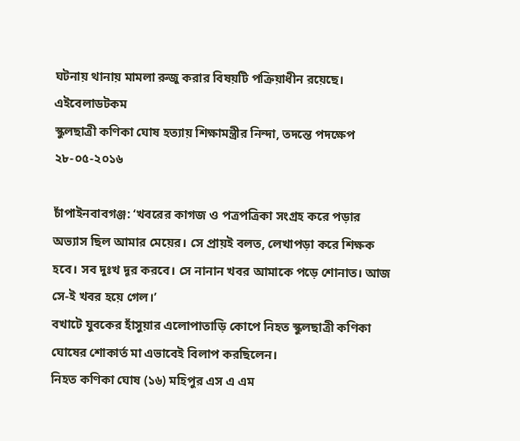ঘটনায় থানায় মামলা রুজু করার বিষয়টি পক্রিয়াধীন রয়েছে।
এইবেলাডটকম
স্কুলছাত্রী কণিকা ঘোষ হত্যায় শিক্ষামন্ত্রীর নিন্দা, তদন্তে পদক্ষেপ
২৮-০৫-২০১৬

চাঁপাইনবাবগঞ্জ: ‘খবরের কাগজ ও পত্রপত্রিকা সংগ্রহ করে পড়ার অভ্যাস ছিল আমার মেয়ের। সে প্রায়ই বলত, লেখাপড়া করে শিক্ষক হবে। সব দুঃখ দূর করবে। সে নানান খবর আমাকে পড়ে শোনাত। আজ সে-ই খবর হয়ে গেল।’
বখাটে যুবকের হাঁসুয়ার এলোপাতাড়ি কোপে নিহত স্কুলছাত্রী কণিকা ঘোষের শোকার্ত মা এভাবেই বিলাপ করছিলেন।
নিহত কণিকা ঘোষ (১৬) মহিপুর এস এ এম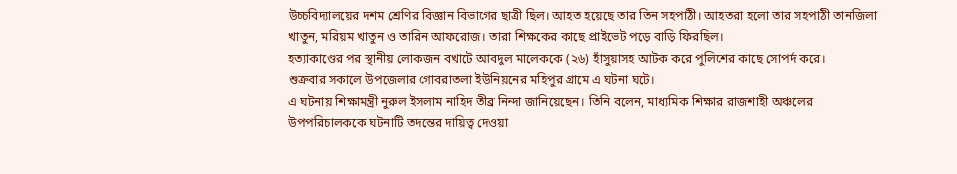উচ্চবিদ্যালয়ের দশম শ্রেণির বিজ্ঞান বিভাগের ছাত্রী ছিল। আহত হয়েছে তার তিন সহপাঠী। আহতরা হলো তার সহপাঠী তানজিলা খাতুন, মরিয়ম খাতুন ও তারিন আফরোজ। তারা শিক্ষকের কাছে প্রাইভেট পড়ে বাড়ি ফিরছিল।
হত্যাকাণ্ডের পর স্থানীয় লোকজন বখাটে আবদুল মালেককে (২৬) হাঁসুয়াসহ আটক করে পুলিশের কাছে সোপর্দ করে।
শুক্রবার সকালে উপজেলার গোবরাতলা ইউনিয়নের মহিপুর গ্রামে এ ঘটনা ঘটে।
এ ঘটনায় শিক্ষামন্ত্রী নুরুল ইসলাম নাহিদ তীব্র নিন্দা জানিয়েছেন। তিনি বলেন, মাধ্যমিক শিক্ষার রাজশাহী অঞ্চলের উপপরিচালককে ঘটনাটি তদন্তের দায়িত্ব দেওয়া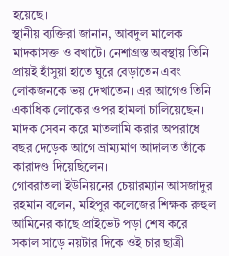হয়েছে।
স্থানীয় ব্যক্তিরা জানান, আবদুল মালেক মাদকাসক্ত ও বখাটে। নেশাগ্রস্ত অবস্থায় তিনি প্রায়ই হাঁসুয়া হাতে ঘুরে বেড়াতেন এবং লোকজনকে ভয় দেখাতেন। এর আগেও তিনি একাধিক লোকের ওপর হামলা চালিয়েছেন। মাদক সেবন করে মাতলামি করার অপরাধে বছর দেড়েক আগে ভ্রাম্যমাণ আদালত তাঁকে কারাদণ্ড দিয়েছিলেন।
গোবরাতলা ইউনিয়নের চেয়ারম্যান আসজাদুর রহমান বলেন, মহিপুর কলেজের শিক্ষক রুহুল আমিনের কাছে প্রাইভেট পড়া শেষ করে সকাল সাড়ে নয়টার দিকে ওই চার ছাত্রী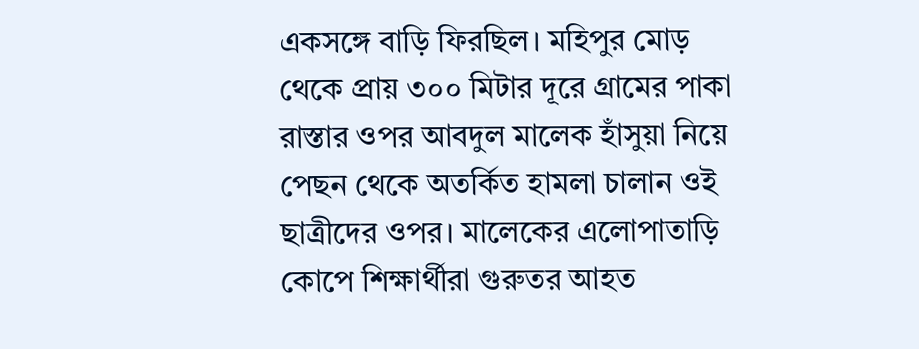একসঙ্গে বাড়ি ফিরছিল। মহিপুর মোড় থেকে প্রায় ৩০০ মিটার দূরে গ্রামের পাকা রাস্তার ওপর আবদুল মালেক হাঁসুয়া নিয়ে পেছন থেকে অতর্কিত হামলা চালান ওই ছাত্রীদের ওপর। মালেকের এলোপাতাড়ি কোপে শিক্ষার্থীরা গুরুতর আহত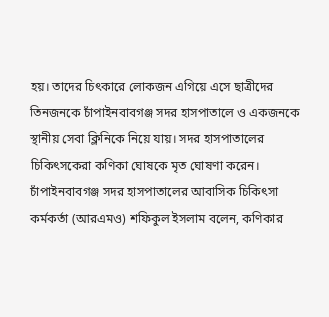হয়। তাদের চিৎকারে লোকজন এগিয়ে এসে ছাত্রীদের তিনজনকে চাঁপাইনবাবগঞ্জ সদর হাসপাতালে ও একজনকে স্থানীয় সেবা ক্লিনিকে নিয়ে যায়। সদর হাসপাতালের চিকিৎসকেরা কণিকা ঘোষকে মৃত ঘোষণা করেন।
চাঁপাইনবাবগঞ্জ সদর হাসপাতালের আবাসিক চিকিৎসা কর্মকর্তা (আরএমও) শফিকুল ইসলাম বলেন, কণিকার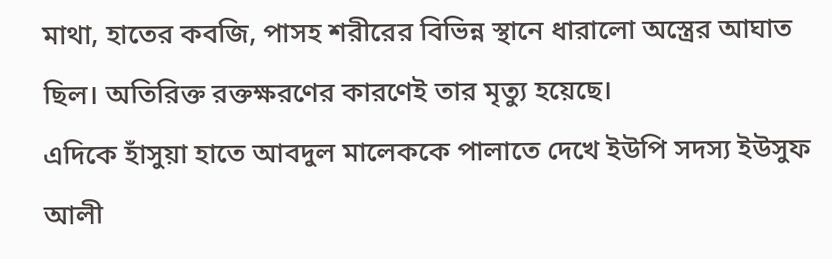মাথা, হাতের কবজি, পাসহ শরীরের বিভিন্ন স্থানে ধারালো অস্ত্রের আঘাত ছিল। অতিরিক্ত রক্তক্ষরণের কারণেই তার মৃত্যু হয়েছে।
এদিকে হাঁসুয়া হাতে আবদুল মালেককে পালাতে দেখে ইউপি সদস্য ইউসুফ আলী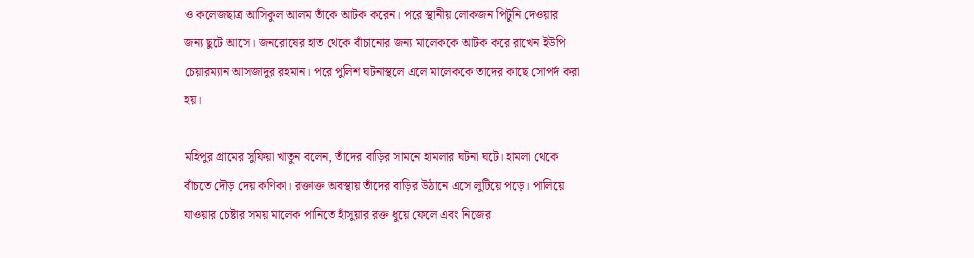ও কলেজছাত্র আসিকুল আলম তাঁকে আটক করেন। পরে স্থানীয় লোকজন পিটুনি দেওয়ার জন্য ছুটে আসে। জনরোষের হাত থেকে বাঁচানোর জন্য মালেককে আটক করে রাখেন ইউপি চেয়ারম্যান আসজাদুর রহমান। পরে পুলিশ ঘটনাস্থলে এলে মালেককে তাদের কাছে সোপর্দ করা হয়।

মহিপুর গ্রামের সুফিয়া খাতুন বলেন, তাঁদের বাড়ির সামনে হামলার ঘটনা ঘটে। হামলা থেকে বাঁচতে দৌড় দেয় কণিকা। রক্তাক্ত অবস্থায় তাঁদের বাড়ির উঠানে এসে লুটিয়ে পড়ে। পালিয়ে যাওয়ার চেষ্টার সময় মালেক পানিতে হাঁসুয়ার রক্ত ধুয়ে ফেলে এবং নিজের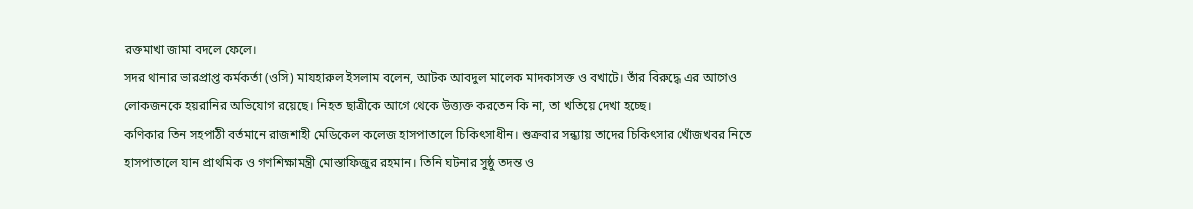রক্তমাখা জামা বদলে ফেলে।
সদর থানার ভারপ্রাপ্ত কর্মকর্তা (ওসি) মাযহারুল ইসলাম বলেন, আটক আবদুল মালেক মাদকাসক্ত ও বখাটে। তাঁর বিরুদ্ধে এর আগেও লোকজনকে হয়রানির অভিযোগ রয়েছে। নিহত ছাত্রীকে আগে থেকে উত্ত্যক্ত করতেন কি না, তা খতিয়ে দেখা হচ্ছে।
কণিকার তিন সহপাঠী বর্তমানে রাজশাহী মেডিকেল কলেজ হাসপাতালে চিকিৎসাধীন। শুক্রবার সন্ধ্যায় তাদের চিকিৎসার খোঁজখবর নিতে হাসপাতালে যান প্রাথমিক ও গণশিক্ষামন্ত্রী মোস্তাফিজুর রহমান। তিনি ঘটনার সুষ্ঠু তদন্ত ও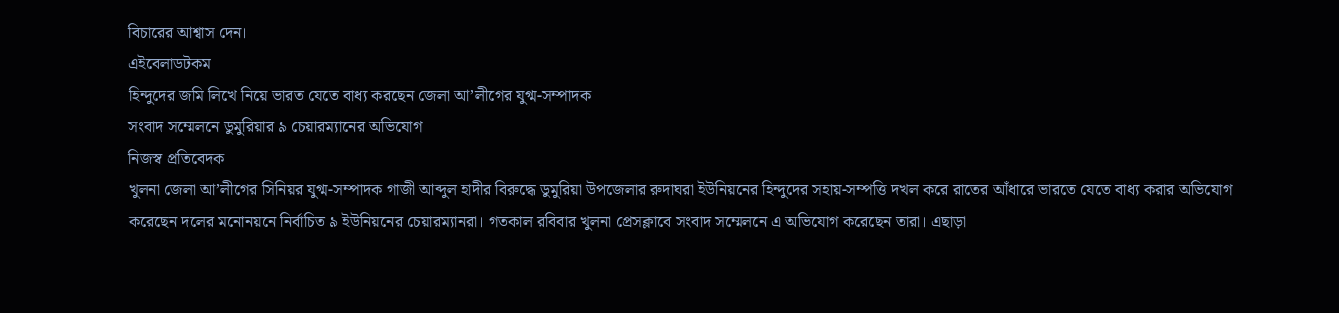বিচারের আশ্বাস দেন।
এইবেলাডটকম
হিন্দুদের জমি লিখে নিয়ে ভারত যেতে বাধ্য করছেন জেলা আ’লীগের যুগ্ম-সম্পাদক
সংবাদ সম্মেলনে ডুমুরিয়ার ৯ চেয়ারম্যানের অভিযোগ
নিজস্ব প্রতিবেদক
খুলনা জেলা আ’লীগের সিনিয়র যুগ্ম-সম্পাদক গাজী আব্দুল হাদীর বিরুদ্ধে ডুমুরিয়া উপজেলার রুদাঘরা ইউনিয়নের হিন্দুদের সহায়-সম্পত্তি দখল করে রাতের আঁধারে ভারতে যেতে বাধ্য করার অভিযোগ করেছেন দলের মনোনয়নে নির্বাচিত ৯ ইউনিয়নের চেয়ারম্যানরা। গতকাল রবিবার খুলনা প্রেসক্লাবে সংবাদ সম্মেলনে এ অভিযোগ করেছেন তারা। এছাড়া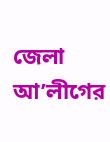জেলা আ’লীগের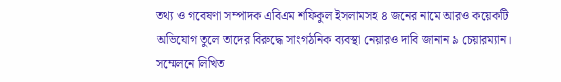তথ্য ও গবেষণা সম্পাদক এবিএম শফিকুল ইসলামসহ ৪ জনের নামে আরও কয়েকটি অভিযোগ তুলে তাদের বিরুদ্ধে সাংগঠনিক ব্যবস্থা নেয়ারও দাবি জানান ৯ চেয়ারম্যান। সম্মেলনে লিখিত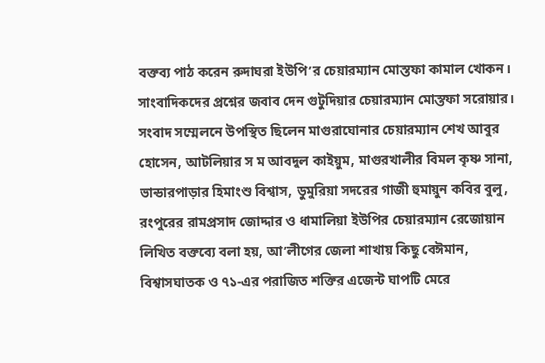বক্তব্য পাঠ করেন রুদাঘরা ইউপি’র চেয়ারম্যান মোস্তফা কামাল খোকন। সাংবাদিকদের প্রশ্নের জবাব দেন গুটুদিয়ার চেয়ারম্যান মোস্তফা সরোয়ার। সংবাদ সম্মেলনে উপস্থিত ছিলেন মাগুরাঘোনার চেয়ারম্যান শেখ আবুর হোসেন, আটলিয়ার স ম আবদুল কাইয়ুম, মাগুরখালীর বিমল কৃষ্ণ সানা, ভান্ডারপাড়ার হিমাংশু বিশ্বাস, ডুমুরিয়া সদরের গাজী হুমায়ুন কবির বুলু, রংপুরের রামপ্রসাদ জোদ্দার ও ধামালিয়া ইউপির চেয়ারম্যান রেজোয়ান লিখিত বক্তব্যে বলা হয়, আ’লীগের জেলা শাখায় কিছু বেঈমান, বিশ্বাসঘাতক ও ৭১-এর পরাজিত শক্তির এজেন্ট ঘাপটি মেরে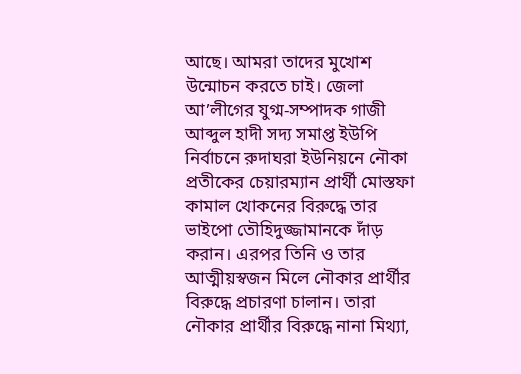আছে। আমরা তাদের মুখোশ উন্মোচন করতে চাই। জেলা আ’লীগের যুগ্ম-সম্পাদক গাজী আব্দুল হাদী সদ্য সমাপ্ত ইউপি নির্বাচনে রুদাঘরা ইউনিয়নে নৌকা প্রতীকের চেয়ারম্যান প্রার্থী মোস্তফা কামাল খোকনের বিরুদ্ধে তার ভাইপো তৌহিদুজ্জামানকে দাঁড় করান। এরপর তিনি ও তার আত্মীয়স্বজন মিলে নৌকার প্রার্থীর বিরুদ্ধে প্রচারণা চালান। তারা নৌকার প্রার্থীর বিরুদ্ধে নানা মিথ্যা,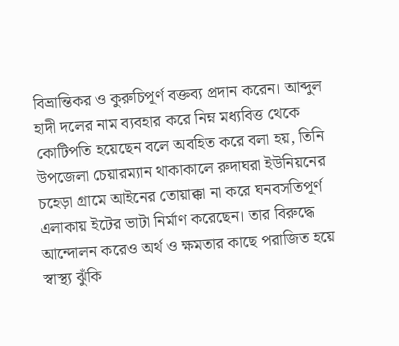বিভ্রান্তিকর ও কুরুচিপূর্ণ বক্তব্য প্রদান করেন। আব্দুল হাদী দলের নাম ব্যবহার করে নিম্ন মধ্যবিত্ত থেকে কোটিপতি হয়েছেন বলে অবহিত করে বলা হয়, তিনি উপজেলা চেয়ারম্যান থাকাকালে রুদাঘরা ইউনিয়নের চহেড়া গ্রামে আইনের তোয়াক্কা না করে ঘনবসতিপূর্ণ এলাকায় ইটের ভাটা নির্মাণ করেছেন। তার বিরুদ্ধে আন্দোলন করেও অর্থ ও ক্ষমতার কাছে পরাজিত হয়ে স্বাস্থ্য ঝুঁকি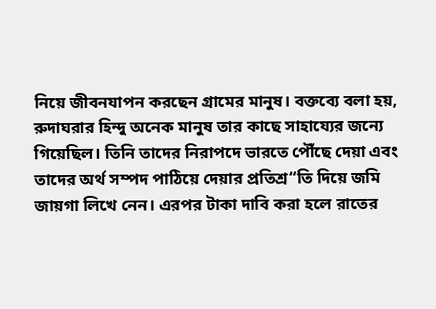নিয়ে জীবনযাপন করছেন গ্রামের মানুষ। বক্তব্যে বলা হয়, রুদাঘরার হিন্দু অনেক মানুষ তার কাছে সাহায্যের জন্যে গিয়েছিল। তিনি তাদের নিরাপদে ভারতে পৌঁছে দেয়া এবং তাদের অর্থ সম্পদ পাঠিয়ে দেয়ার প্রতিশ্র“তি দিয়ে জমি জায়গা লিখে নেন। এরপর টাকা দাবি করা হলে রাতের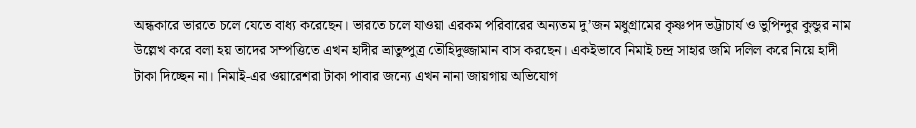অন্ধকারে ভারতে চলে যেতে বাধ্য করেছেন। ভারতে চলে যাওয়া এরকম পরিবারের অন্যতম দু’জন মধুগ্রামের কৃষ্ণপদ ভট্টাচার্য ও ভুপিন্দুর কুন্ডুর নাম উল্লেখ করে বলা হয় তাদের সম্পত্তিতে এখন হাদীর ভ্রাতুষ্পুত্র তৌহিদুজ্জামান বাস করছেন। একইভাবে নিমাই চন্দ্র সাহার জমি দলিল করে নিয়ে হাদী টাকা দিচ্ছেন না। নিমাই-এর ওয়ারেশরা টাকা পাবার জন্যে এখন নানা জায়গায় অভিযোগ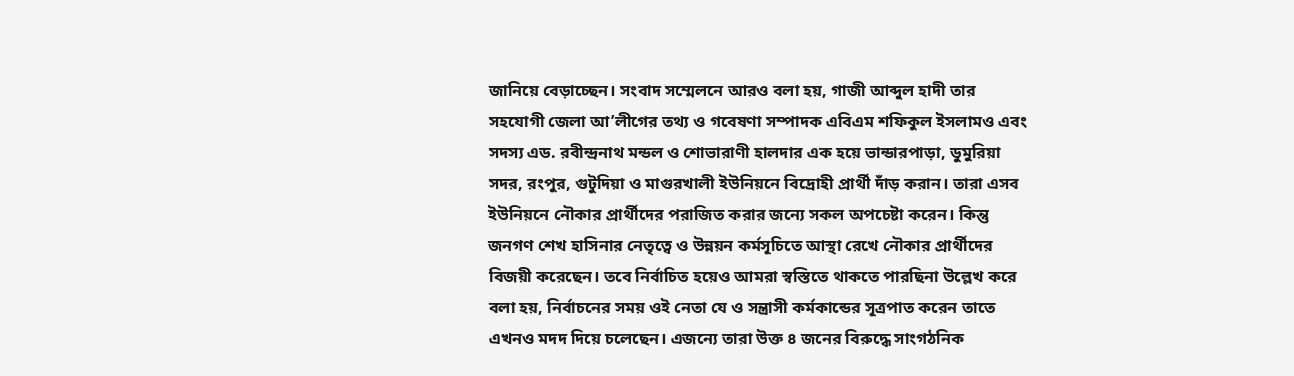জানিয়ে বেড়াচ্ছেন। সংবাদ সম্মেলনে আরও বলা হয়, গাজী আব্দুল হাদী তার সহযোগী জেলা আ’লীগের তথ্য ও গবেষণা সম্পাদক এবিএম শফিকুল ইসলামও এবং সদস্য এড. রবীন্দ্রনাথ মন্ডল ও শোভারাণী হালদার এক হয়ে ভান্ডারপাড়া, ডুমুরিয়া সদর, রংপুর, গুটুদিয়া ও মাগুরখালী ইউনিয়নে বিদ্রোহী প্রার্থী দাঁড় করান। তারা এসব ইউনিয়নে নৌকার প্রার্থীদের পরাজিত করার জন্যে সকল অপচেষ্টা করেন। কিন্তু জনগণ শেখ হাসিনার নেতৃত্বে ও উন্নয়ন কর্মসূচিতে আস্থা রেখে নৌকার প্রার্থীদের বিজয়ী করেছেন। তবে নির্বাচিত হয়েও আমরা স্বস্তিতে থাকতে পারছিনা উল্লেখ করে বলা হয়, নির্বাচনের সময় ওই নেতা যে ও সন্ত্রাসী কর্মকান্ডের সূত্রপাত করেন তাতে এখনও মদদ দিয়ে চলেছেন। এজন্যে তারা উক্ত ৪ জনের বিরুদ্ধে সাংগঠনিক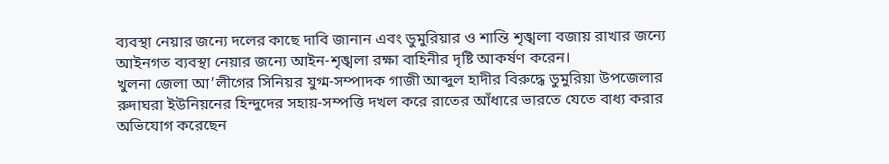ব্যবস্থা নেয়ার জন্যে দলের কাছে দাবি জানান এবং ডুমুরিয়ার ও শান্তি শৃঙ্খলা বজায় রাখার জন্যে আইনগত ব্যবস্থা নেয়ার জন্যে আইন-শৃঙ্খলা রক্ষা বাহিনীর দৃষ্টি আকর্ষণ করেন।
খুলনা জেলা আ’লীগের সিনিয়র যুগ্ম-সম্পাদক গাজী আব্দুল হাদীর বিরুদ্ধে ডুমুরিয়া উপজেলার রুদাঘরা ইউনিয়নের হিন্দুদের সহায়-সম্পত্তি দখল করে রাতের আঁধারে ভারতে যেতে বাধ্য করার অভিযোগ করেছেন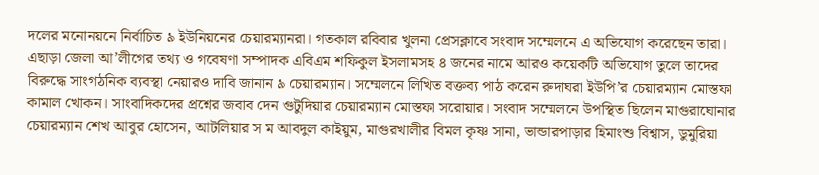দলের মনোনয়নে নির্বাচিত ৯ ইউনিয়নের চেয়ারম্যানরা। গতকাল রবিবার খুলনা প্রেসক্লাবে সংবাদ সম্মেলনে এ অভিযোগ করেছেন তারা। এছাড়া জেলা আ’লীগের তথ্য ও গবেষণা সম্পাদক এবিএম শফিকুল ইসলামসহ ৪ জনের নামে আরও কয়েকটি অভিযোগ তুলে তাদের বিরুদ্ধে সাংগঠনিক ব্যবস্থা নেয়ারও দাবি জানান ৯ চেয়ারম্যান। সম্মেলনে লিখিত বক্তব্য পাঠ করেন রুদাঘরা ইউপি’র চেয়ারম্যান মোস্তফা কামাল খোকন। সাংবাদিকদের প্রশ্নের জবাব দেন গুটুদিয়ার চেয়ারম্যান মোস্তফা সরোয়ার। সংবাদ সম্মেলনে উপস্থিত ছিলেন মাগুরাঘোনার চেয়ারম্যান শেখ আবুর হোসেন, আটলিয়ার স ম আবদুল কাইয়ুম, মাগুরখালীর বিমল কৃষ্ণ সানা, ভান্ডারপাড়ার হিমাংশু বিশ্বাস, ডুমুরিয়া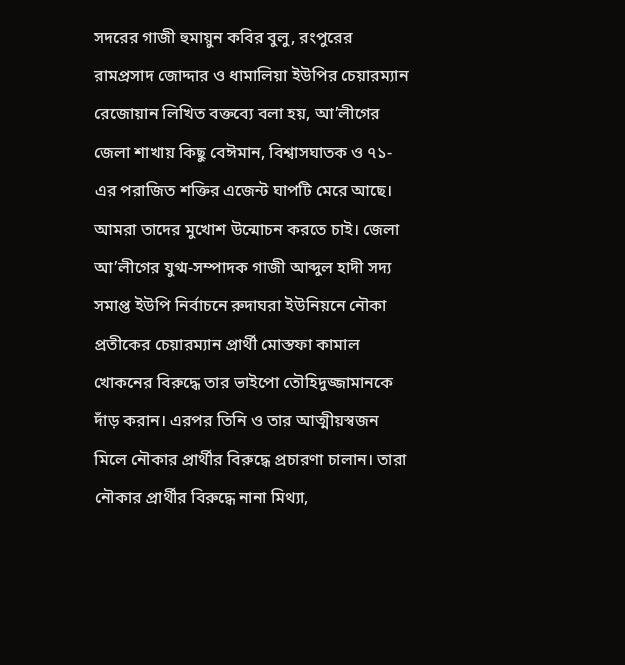সদরের গাজী হুমায়ুন কবির বুলু, রংপুরের রামপ্রসাদ জোদ্দার ও ধামালিয়া ইউপির চেয়ারম্যান রেজোয়ান লিখিত বক্তব্যে বলা হয়, আ’লীগের জেলা শাখায় কিছু বেঈমান, বিশ্বাসঘাতক ও ৭১-এর পরাজিত শক্তির এজেন্ট ঘাপটি মেরে আছে। আমরা তাদের মুখোশ উন্মোচন করতে চাই। জেলা আ’লীগের যুগ্ম-সম্পাদক গাজী আব্দুল হাদী সদ্য সমাপ্ত ইউপি নির্বাচনে রুদাঘরা ইউনিয়নে নৌকা প্রতীকের চেয়ারম্যান প্রার্থী মোস্তফা কামাল খোকনের বিরুদ্ধে তার ভাইপো তৌহিদুজ্জামানকে দাঁড় করান। এরপর তিনি ও তার আত্মীয়স্বজন মিলে নৌকার প্রার্থীর বিরুদ্ধে প্রচারণা চালান। তারা নৌকার প্রার্থীর বিরুদ্ধে নানা মিথ্যা,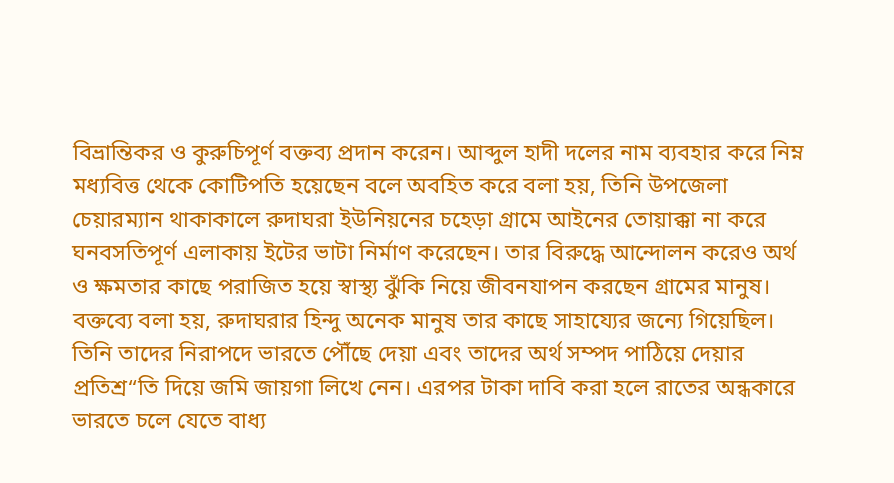বিভ্রান্তিকর ও কুরুচিপূর্ণ বক্তব্য প্রদান করেন। আব্দুল হাদী দলের নাম ব্যবহার করে নিম্ন মধ্যবিত্ত থেকে কোটিপতি হয়েছেন বলে অবহিত করে বলা হয়, তিনি উপজেলা চেয়ারম্যান থাকাকালে রুদাঘরা ইউনিয়নের চহেড়া গ্রামে আইনের তোয়াক্কা না করে ঘনবসতিপূর্ণ এলাকায় ইটের ভাটা নির্মাণ করেছেন। তার বিরুদ্ধে আন্দোলন করেও অর্থ ও ক্ষমতার কাছে পরাজিত হয়ে স্বাস্থ্য ঝুঁকি নিয়ে জীবনযাপন করছেন গ্রামের মানুষ। বক্তব্যে বলা হয়, রুদাঘরার হিন্দু অনেক মানুষ তার কাছে সাহায্যের জন্যে গিয়েছিল। তিনি তাদের নিরাপদে ভারতে পৌঁছে দেয়া এবং তাদের অর্থ সম্পদ পাঠিয়ে দেয়ার প্রতিশ্র“তি দিয়ে জমি জায়গা লিখে নেন। এরপর টাকা দাবি করা হলে রাতের অন্ধকারে ভারতে চলে যেতে বাধ্য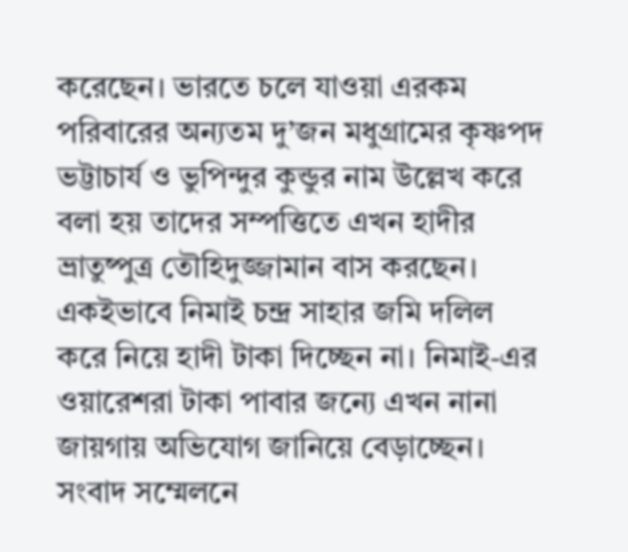করেছেন। ভারতে চলে যাওয়া এরকম পরিবারের অন্যতম দু’জন মধুগ্রামের কৃষ্ণপদ ভট্টাচার্য ও ভুপিন্দুর কুন্ডুর নাম উল্লেখ করে বলা হয় তাদের সম্পত্তিতে এখন হাদীর ভ্রাতুষ্পুত্র তৌহিদুজ্জামান বাস করছেন। একইভাবে নিমাই চন্দ্র সাহার জমি দলিল করে নিয়ে হাদী টাকা দিচ্ছেন না। নিমাই-এর ওয়ারেশরা টাকা পাবার জন্যে এখন নানা জায়গায় অভিযোগ জানিয়ে বেড়াচ্ছেন। সংবাদ সম্মেলনে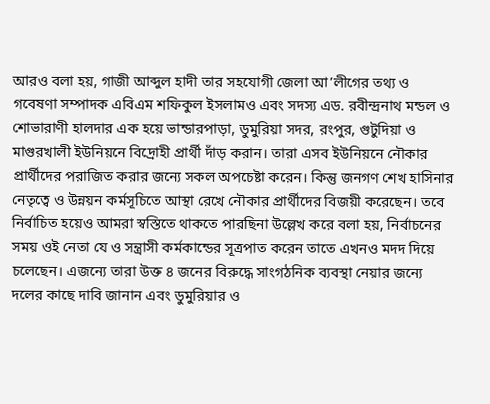আরও বলা হয়, গাজী আব্দুল হাদী তার সহযোগী জেলা আ’লীগের তথ্য ও গবেষণা সম্পাদক এবিএম শফিকুল ইসলামও এবং সদস্য এড. রবীন্দ্রনাথ মন্ডল ও শোভারাণী হালদার এক হয়ে ভান্ডারপাড়া, ডুমুরিয়া সদর, রংপুর, গুটুদিয়া ও মাগুরখালী ইউনিয়নে বিদ্রোহী প্রার্থী দাঁড় করান। তারা এসব ইউনিয়নে নৌকার প্রার্থীদের পরাজিত করার জন্যে সকল অপচেষ্টা করেন। কিন্তু জনগণ শেখ হাসিনার নেতৃত্বে ও উন্নয়ন কর্মসূচিতে আস্থা রেখে নৌকার প্রার্থীদের বিজয়ী করেছেন। তবে নির্বাচিত হয়েও আমরা স্বস্তিতে থাকতে পারছিনা উল্লেখ করে বলা হয়, নির্বাচনের সময় ওই নেতা যে ও সন্ত্রাসী কর্মকান্ডের সূত্রপাত করেন তাতে এখনও মদদ দিয়ে চলেছেন। এজন্যে তারা উক্ত ৪ জনের বিরুদ্ধে সাংগঠনিক ব্যবস্থা নেয়ার জন্যে দলের কাছে দাবি জানান এবং ডুমুরিয়ার ও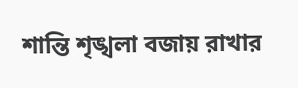শান্তি শৃঙ্খলা বজায় রাখার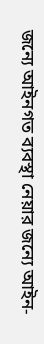জন্যে আইনগত ব্যবস্থা নেয়ার জন্যে আইন-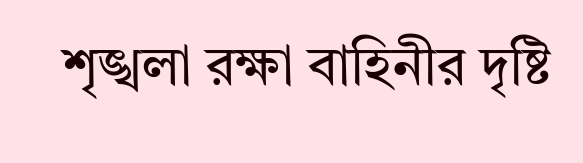শৃঙ্খলা রক্ষা বাহিনীর দৃষ্টি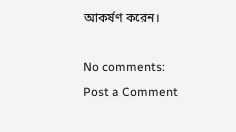আকর্ষণ করেন।

No comments:
Post a Comment